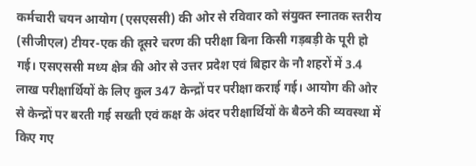कर्मचारी चयन आयोग (एसएससी) की ओर से रविवार को संयुक्त स्नातक स्तरीय (सीजीएल) टीयर-एक की दूसरे चरण की परीक्षा बिना किसी गड़बड़ी के पूरी हो गई। एसएससी मध्य क्षेत्र की ओर से उत्तर प्रदेश एवं बिहार के नौ शहरों में 3.4 लाख परीक्षार्थियों के लिए कुल 347 केन्द्रों पर परीक्षा कराई गई। आयोग की ओर से केन्द्रों पर बरती गई सख्ती एवं कक्ष के अंदर परीक्षार्थियों के बैठने की व्यवस्था में किए गए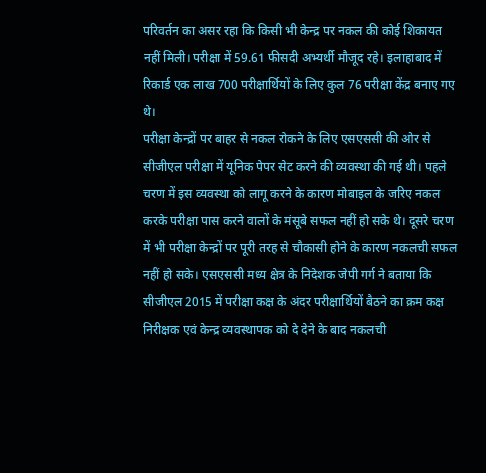परिवर्तन का असर रहा कि किसी भी केन्द्र पर नकल की कोई शिकायत नहीं मिली। परीक्षा में 59.61 फीसदी अभ्यर्थी मौजूद रहे। इलाहाबाद में रिकार्ड एक लाख 700 परीक्षार्थियों के लिए कुल 76 परीक्षा केंद्र बनाए गए थे।
परीक्षा केन्द्रों पर बाहर से नकल रोकने के लिए एसएससी की ओर से सीजीएल परीक्षा में यूनिक पेपर सेट करने की व्यवस्था की गई थी। पहले चरण में इस व्यवस्था को लागू करने के कारण मोबाइल के जरिए नकल करके परीक्षा पास करने वालों के मंसूबे सफल नहीं हो सके थे। दूसरे चरण में भी परीक्षा केन्द्रों पर पूरी तरह से चौकासी होने के कारण नकलची सफल नहीं हो सके। एसएससी मध्य क्षेत्र के निदेशक जेपी गर्ग ने बताया कि सीजीएल 2015 में परीक्षा कक्ष के अंदर परीक्षार्थियों बैठने का क्रम कक्ष निरीक्षक एवं केन्द्र व्यवस्थापक को दे देने के बाद नकलची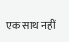एक साथ नहीं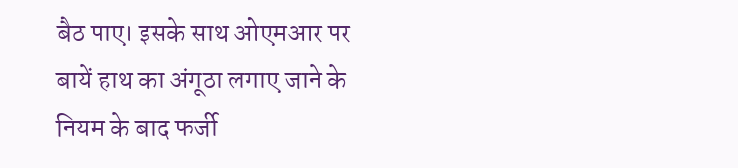बैठ पाए। इसके साथ ओएमआर पर बायें हाथ का अंगूठा लगाए जाने के नियम के बाद फर्जी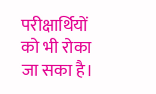परीक्षार्थियों को भी रोका जा सका है।